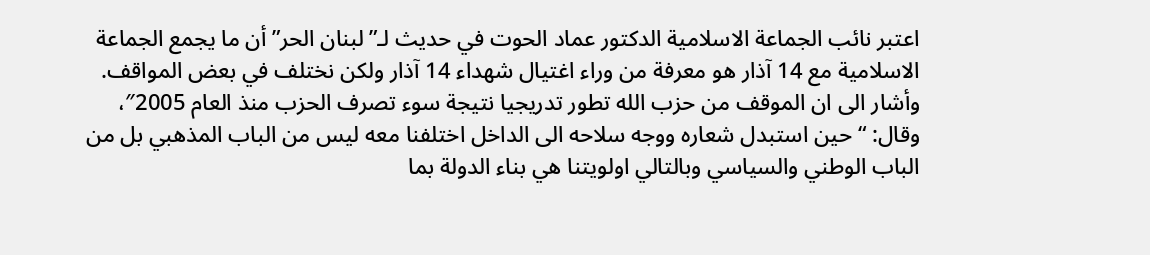اعتبر نائب الجماعة الاسلامية الدكتور عماد الحوت في حديث لـ”لبنان الحر” أن ما يجمع الجماعة الاسلامية مع 14 آذار هو معرفة من وراء اغتيال شهداء 14 آذار ولكن نختلف في بعض المواقف.
وأشار الى ان الموقف من حزب الله تطور تدريجيا نتيجة سوء تصرف الحزب منذ العام 2005″، وقال: “حين استبدل شعاره ووجه سلاحه الى الداخل اختلفنا معه ليس من الباب المذهبي بل من الباب الوطني والسياسي وبالتالي اولويتنا هي بناء الدولة بما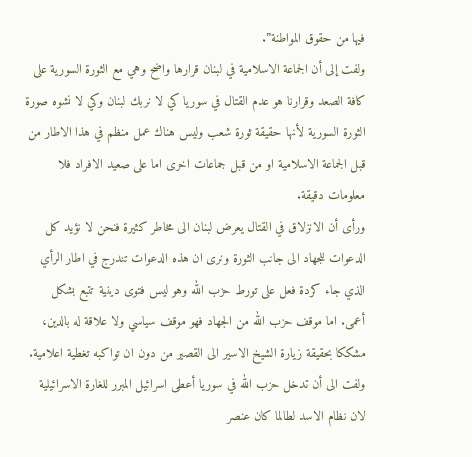فيها من حقوق المواطنة”.
ولفت إلى أن الجماعة الاسلامية في لبنان قرارها واضح وهي مع الثورة السورية على كافة الصعد وقرارنا هو عدم القتال في سوريا كي لا نربك لبنان وكي لا نشوه صورة الثورة السورية لأنها حقيقة ثورة شعب وليس هناك عمل منظم في هذا الاطار من قبل الجماعة الاسلامية او من قبل جماعات اخرى اما على صعيد الافراد فلا معلومات دقيقة.
ورأى أن الانزلاق في القتال يعرض لبنان الى مخاطر كثيرة فنحن لا نؤيد كل الدعوات للجهاد الى جانب الثورة ونرى ان هذه الدعوات تندرج في اطار الرأي الذي جاء كردة فعل على تورط حزب الله وهو ليس فتوى دينية تتبع بشكل أعمى. اما موقف حزب الله من الجهاد فهو موقف سياسي ولا علاقة له بالدين، مشككا بحقيقة زيارة الشيخ الاسير الى القصير من دون ان تواكبه تغطية اعلامية.
ولفت الى أن تدخل حزب الله في سوريا أعطى اسرائيل المبرر للغارة الاسرائيلية لان نظام الاسد لطالما كان عنصر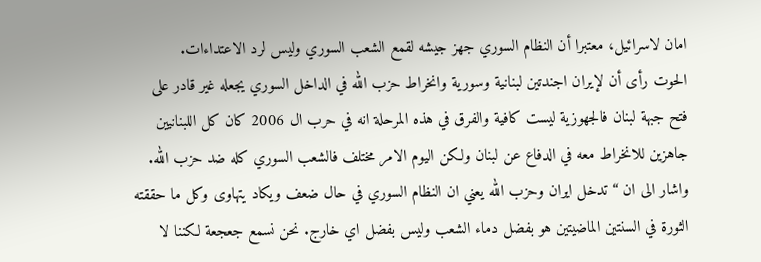امان لاسرائيل، معتبرا أن النظام السوري جهز جيشه لقمع الشعب السوري وليس لرد الاعتداءات.
الحوت رأى أن لإيران اجندتين لبنانية وسورية وانخراط حزب الله في الداخل السوري يجعله غير قادر على فتح جبهة لبنان فالجهوزية ليست كافية والفرق في هذه المرحلة انه في حرب ال 2006 كان كل اللبنانيين جاهزين للانخراط معه في الدفاع عن لبنان ولكن اليوم الامر مختلف فالشعب السوري كله ضد حزب الله.
واشار الى ان “تدخل ايران وحزب الله يعني ان النظام السوري في حال ضعف ويكاد يتهاوى وكل ما حققته الثورة في السنتين الماضيتين هو بفضل دماء الشعب وليس بفضل اي خارج. نحن نسمع جعجعة لكننا لا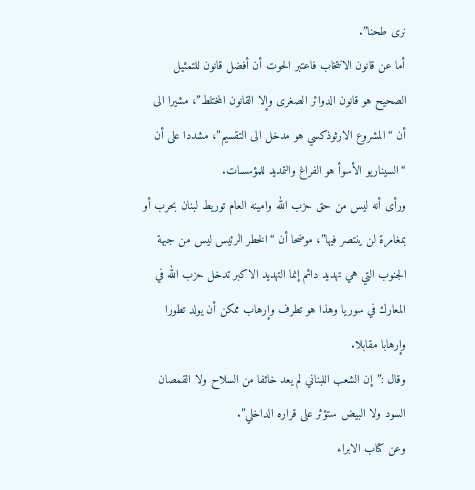نرى طحنا”.
أما عن قانون الانتخاب فاعتبر الحوت أن أفضل قانون للتمثيل الصحيح هو قانون الدوائر الصغرى وإلا القانون المختلط”، مشيرا الى أن “المشروع الارثوذكسي هو مدخل الى التقسيم”، مشددا على أن “السيناريو الأسوأ هو الفراغ والتمديد للمؤسسات.
ورأى أنه ليس من حق حزب الله وامينه العام توريط لبنان بحرب أو بمغامرة لن ينتصر فيها”، موضحا أن “الخطر الرئيس ليس من جبهة الجنوب التي هي تهديد دائم إنما التهديد الاكبر تدخل حزب الله في المعارك في سوريا وهذا هو تطرف وإرهاب ممكن أن يولد تطورا وإرهابا مقابلا.
وقال :”إن الشعب اللبناني لم يعد خائفا من السلاح ولا القمصان السود ولا البيض ستؤثر على قراره الداخلي”.
وعن كتاب الابراء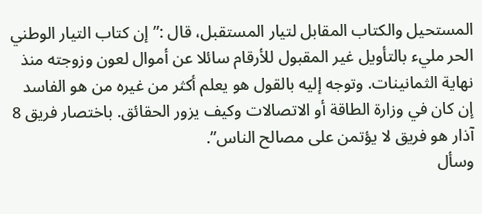المستحيل والكتاب المقابل لتيار المستقبل، قال :”إن كتاب التيار الوطني الحر مليء بالتأويل غير المقبول للأرقام سائلا عن أموال لعون وزوجته منذ نهاية الثمانينات. وتوجه إليه بالقول هو يعلم أكثر من غيره من هو الفاسد إن كان في وزارة الطاقة أو الاتصالات وكيف يزور الحقائق. باختصار فريق 8 آذار هو فريق لا يؤتمن على مصالح الناس”.
وسأل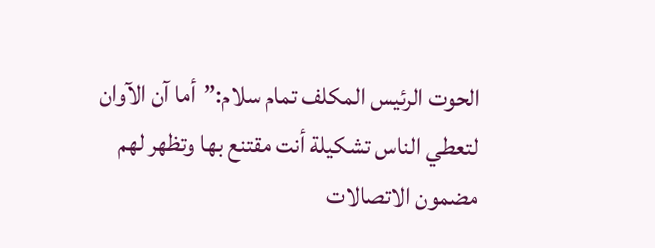الحوت الرئيس المكلف تمام سلام:”أما آن الآوان لتعطي الناس تشكيلة أنت مقتنع بها وتظهر لهم مضمون الاتصالات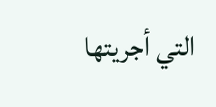التي أجريتها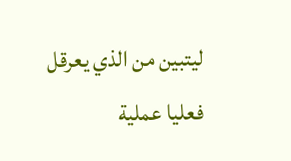ليتبين من الذي يعرقل فعليا عملية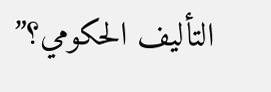التأليف الحكومي؟”